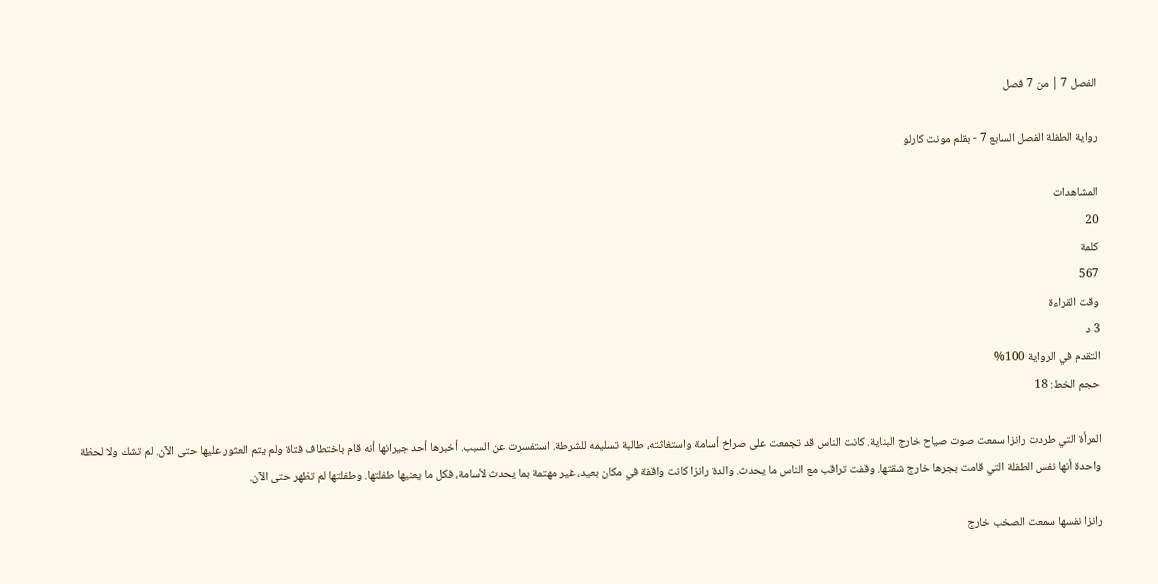الفصل 7 | من 7 فصل

رواية الطفلة الفصل السابع 7 - بقلم مونت كارلو

المشاهدات
20
كلمة
567
وقت القراءة
3 د
التقدم في الرواية 100%
حجم الخط: 18

المرأة التي طردت رانزا سمعت صوت صياح خارج البناية. كانت الناس قد تجمعت على صراخ أسامة واستغاثته، طالبة تسليمه للشرطة. استفسرت عن السبب. أخبرها أحد جيرانها أنه قام باختطاف فتاة ولم يتم العثور عليها حتى الآن. لم تشك ولا لحظة واحدة أنها نفس الطفلة التي قامت بجرها خارج شقتها. وقفت تراقب مع الناس ما يحدث. والدة رانزا كانت واقفة في مكان بعيد، غير مهتمة بما يحدث لأسامة، فكل ما يعنيها طفلتها. وطفلتها لم تظهر حتى الآن.

رانزا نفسها سمعت الصخب خارج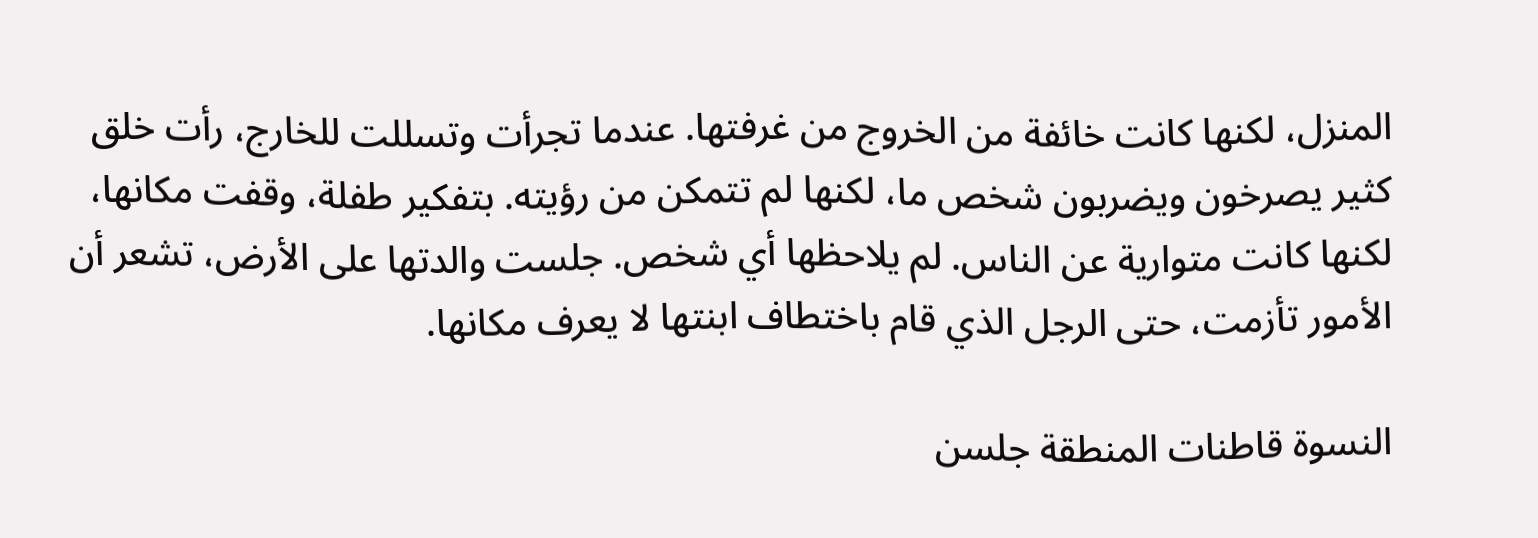المنزل، لكنها كانت خائفة من الخروج من غرفتها. عندما تجرأت وتسللت للخارج، رأت خلق كثير يصرخون ويضربون شخص ما، لكنها لم تتمكن من رؤيته. بتفكير طفلة، وقفت مكانها، لكنها كانت متوارية عن الناس. لم يلاحظها أي شخص. جلست والدتها على الأرض، تشعر أن الأمور تأزمت، حتى الرجل الذي قام باختطاف ابنتها لا يعرف مكانها.

النسوة قاطنات المنطقة جلسن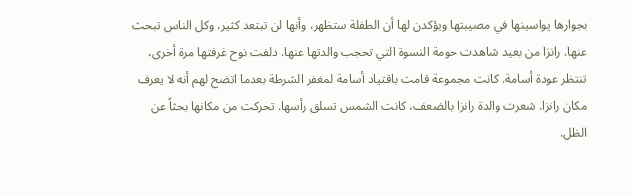بجوارها يواسينها في مصيبتها ويؤكدن لها أن الطفلة ستظهر، وأنها لن تبتعد كثير، وكل الناس تبحث عنها. رانزا من بعيد شاهدت حومة النسوة التي تحجب والدتها عنها. دلفت نوح غرفتها مرة أخرى، تنتظر عودة أسامة. كانت مجموعة قامت باقتياد أسامة لمغفر الشرطة بعدما اتضح لهم أنه لا يعرف مكان رانزا. شعرت والدة رانزا بالضعف، كانت الشمس تسلق رأسها. تحركت من مكانها بحثاً عن الظل.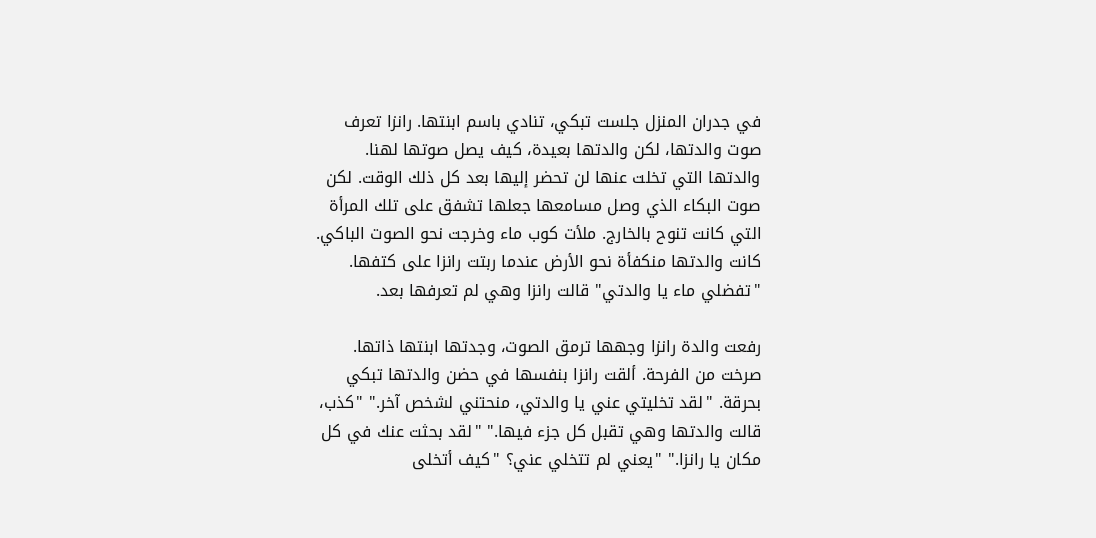في جدران المنزل جلست تبكي، تنادي باسم ابنتها. رانزا تعرف صوت والدتها، لكن والدتها بعيدة، كيف يصل صوتها لهنا. والدتها التي تخلت عنها لن تحضر إليها بعد كل ذلك الوقت. لكن صوت البكاء الذي وصل مسامعها جعلها تشفق على تلك المرأة التي كانت تنوح بالخارج. ملأت كوب ماء وخرجت نحو الصوت الباكي. كانت والدتها منكفأة نحو الأرض عندما ربتت رانزا على كتفها. "تفضلي ماء يا والدتي" قالت رانزا وهي لم تعرفها بعد.

رفعت والدة رانزا وجهها ترمق الصوت، وجدتها ابنتها ذاتها. صرخت من الفرحة. ألقت رانزا بنفسها في حضن والدتها تبكي بحرقة. "لقد تخليتي عني يا والدتي، منحتني لشخص آخر." "كذب، قالت والدتها وهي تقبل كل جزء فيها." "لقد بحثت عنك في كل مكان يا رانزا." "يعني لم تتخلي عني؟ "كيف أتخلى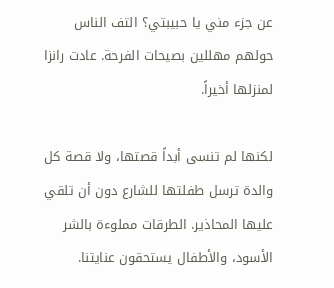عن جزء مني يا حبيبتي؟ التف الناس حولهم مهللين بصيحات الفرحة. عادت رانزا لمنزلها أخيراً.

لكنها لم تنسى أبداً قصتها، ولا قصة كل والدة ترسل طفلتها للشارع دون أن تلقي عليها المحاذير. الطرقات مملوءة بالشر الأسود، والأطفال يستحقون عنايتنا.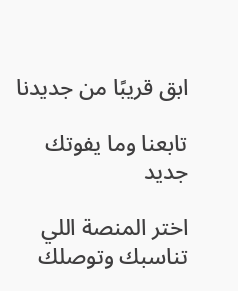ابق قريبًا من جديدنا

تابعنا وما يفوتك جديد

اختر المنصة اللي تناسبك وتوصلك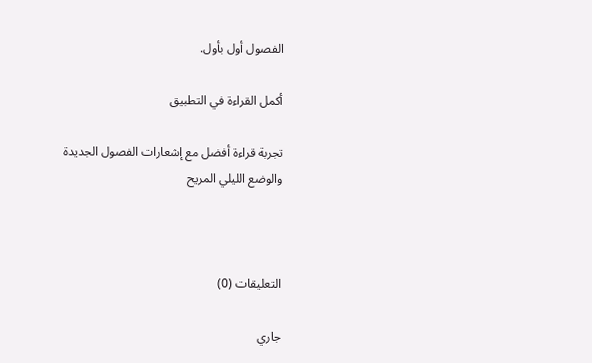الفصول أول بأول.

أكمل القراءة في التطبيق

تجربة قراءة أفضل مع إشعارات الفصول الجديدة والوضع الليلي المريح



التعليقات (0)

جاري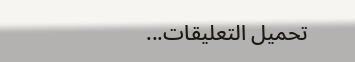تحميل التعليقات...